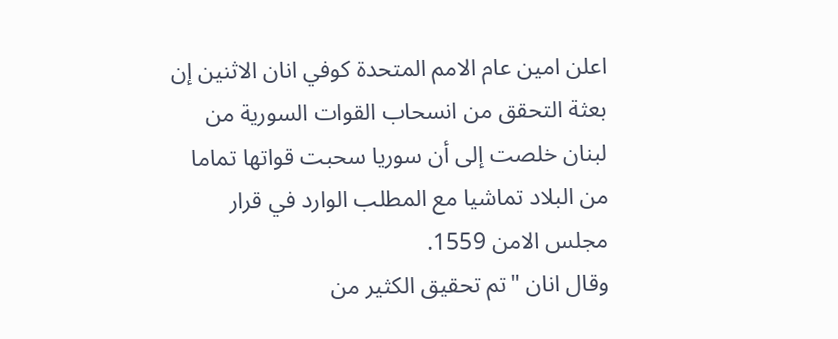اعلن امين عام الامم المتحدة كوفي انان الاثنين إن بعثة التحقق من انسحاب القوات السورية من لبنان خلصت إلى أن سوريا سحبت قواتها تماما من البلاد تماشيا مع المطلب الوارد في قرار مجلس الامن 1559.
وقال انان "تم تحقيق الكثير من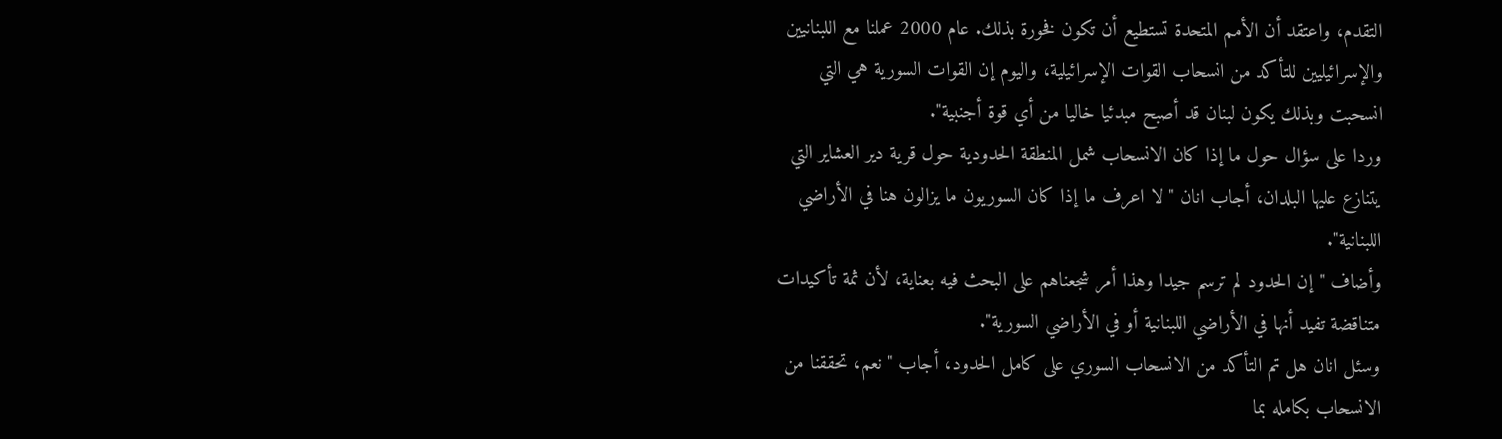التقدم، واعتقد أن الأمم المتحدة تستطيع أن تكون فخورة بذلك. عام 2000 عملنا مع اللبنانيين والإسرائيليين للتأكد من انسحاب القوات الإسرائيلية، واليوم إن القوات السورية هي التي انسحبت وبذلك يكون لبنان قد أصبح مبدئيا خاليا من أي قوة أجنبية".
وردا على سؤال حول ما إذا كان الانسحاب شمل المنطقة الحدودية حول قرية دير العشاير التي يتنازع عليها البلدان، أجاب انان "لا اعرف ما إذا كان السوريون ما يزالون هنا في الأراضي اللبنانية".
وأضاف "إن الحدود لم ترسم جيدا وهذا أمر شجعناهم على البحث فيه بعناية، لأن ثمة تأكيدات متناقضة تفيد أنها في الأراضي اللبنانية أو في الأراضي السورية".
وسئل انان هل تم التأكد من الانسحاب السوري على كامل الحدود، أجاب "نعم، تحققنا من الانسحاب بكامله بما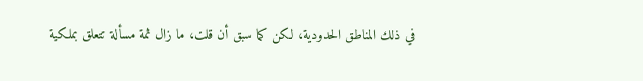في ذلك المناطق الحدودية، لكن كما سبق أن قلت، ما زال ثمة مسألة تتعلق بملكية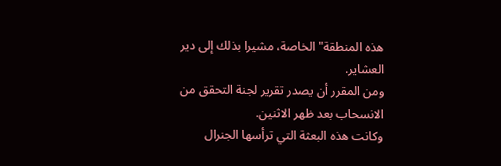هذه المنطقة" الخاصة، مشيرا بذلك إلى دير العشاير.
ومن المقرر أن يصدر تقرير لجنة التحقق من الانسحاب بعد ظهر الاثنين.
وكانت هذه البعثة التي ترأسها الجنرال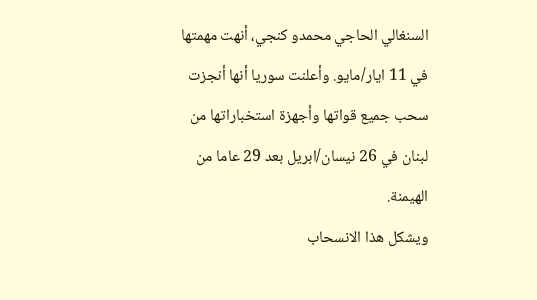السنغالي الحاجي محمدو كنجي، أنهت مهمتها في 11 ايار/مايو. وأعلنت سوريا أنها أنجزت سحب جميع قواتها وأجهزة استخباراتها من لبنان في 26 نيسان/ابريل بعد 29 عاما من الهيمنة.
ويشكل هذا الانسحاب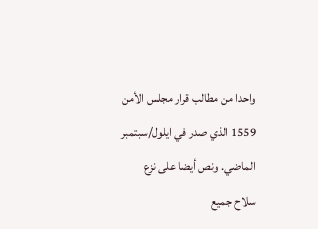واحدا من مطالب قرار مجلس الأمن 1559 الذي صدر في ايلول/سبتمبر الماضي. ونص أيضا على نزع سلاح جميع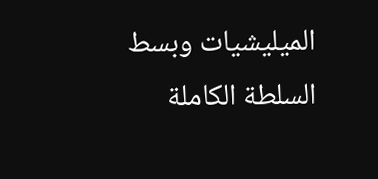الميليشيات وبسط السلطة الكاملة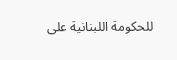للحكومة اللبنانية على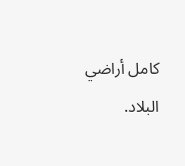كامل أراضي البلاد.